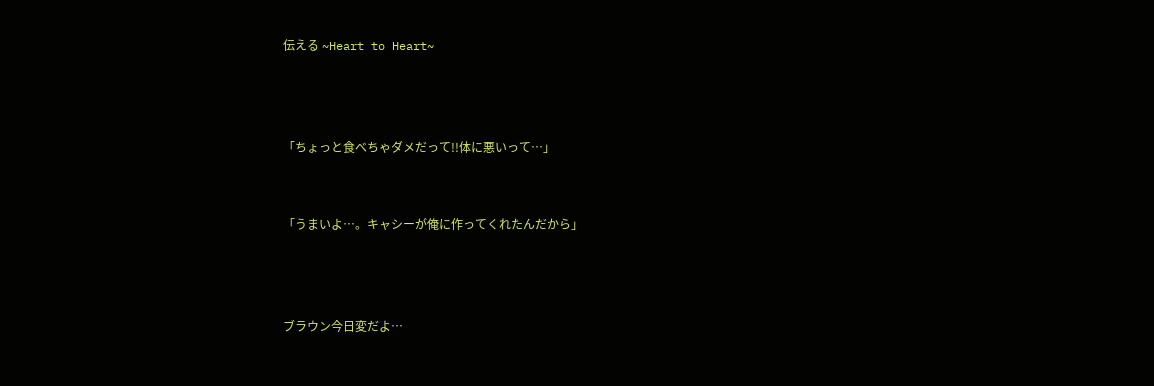伝える ~Heart to Heart~



「ちょっと食べちゃダメだって!!体に悪いって…」


「うまいよ…。キャシーが俺に作ってくれたんだから」



ブラウン今日変だよ…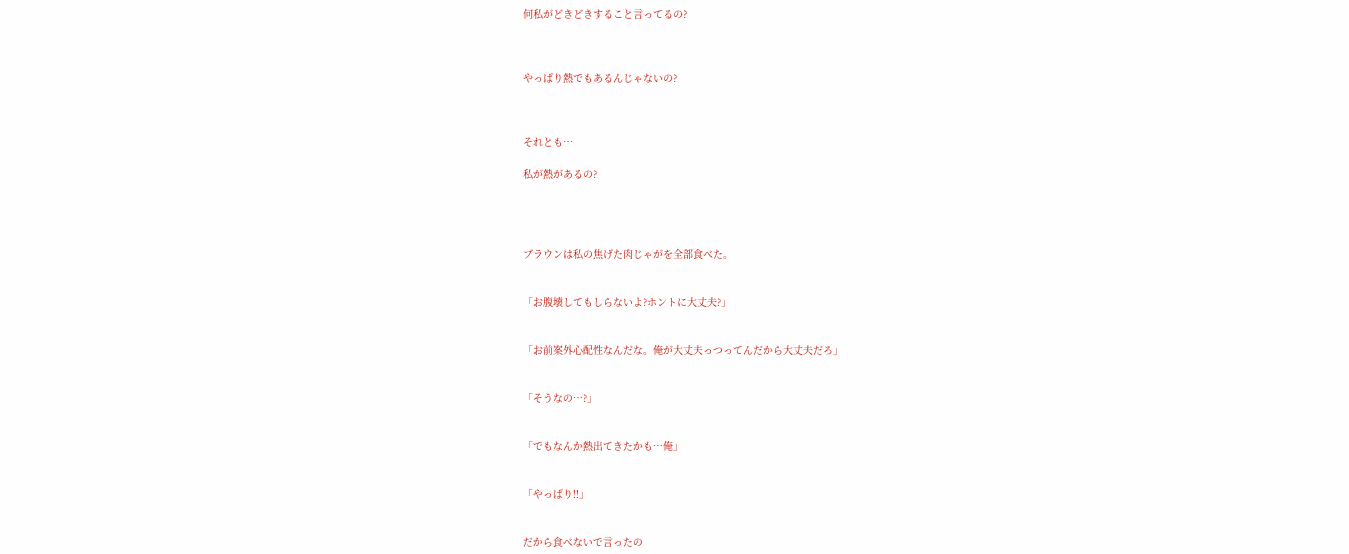何私がどきどきすること言ってるの?



やっぱり熱でもあるんじゃないの?



それとも…

私が熱があるの?




ブラウンは私の焦げた肉じゃがを全部食べた。


「お腹壊してもしらないよ?ホントに大丈夫?」


「お前案外心配性なんだな。俺が大丈夫っつってんだから大丈夫だろ」


「そうなの…?」


「でもなんか熱出てきたかも…俺」


「やっぱり!!」


だから食べないで言ったの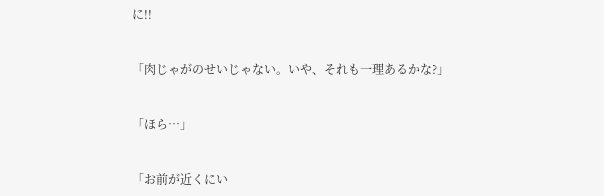に!!


「肉じゃがのせいじゃない。いや、それも一理あるかな?」


「ほら…」


「お前が近くにい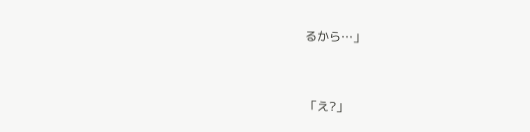るから…」


「え?」